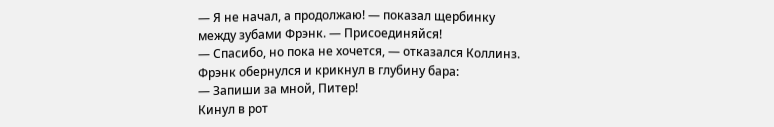— Я не начал, а продолжаю! — показал щербинку между зубами Фрэнк. — Присоединяйся!
— Спасибо, но пока не хочется, — отказался Коллинз.
Фрэнк обернулся и крикнул в глубину бара:
— Запиши за мной, Питер!
Кинул в рот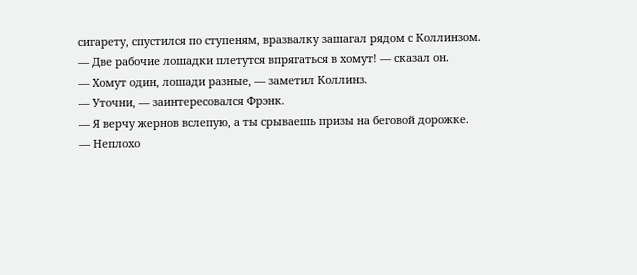сигарету, спустился по ступеням, вразвалку зашагал рядом с Коллинзом.
— Две рабочие лошадки плетутся впрягаться в хомут! — сказал он.
— Хомут один, лошади разные, — заметил Коллинз.
— Уточни, — заинтересовался Фрэнк.
— Я верчу жернов вслепую, а ты срываешь призы на беговой дорожке.
— Неплохо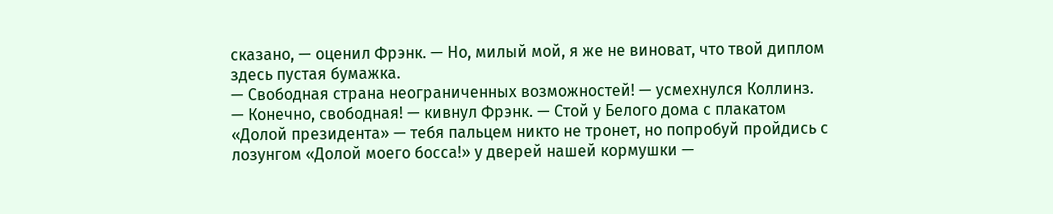сказано, — оценил Фрэнк. — Но, милый мой, я же не виноват, что твой диплом здесь пустая бумажка.
— Свободная страна неограниченных возможностей! — усмехнулся Коллинз.
— Конечно, свободная! — кивнул Фрэнк. — Стой у Белого дома с плакатом «Долой президента» — тебя пальцем никто не тронет, но попробуй пройдись с лозунгом «Долой моего босса!» у дверей нашей кормушки —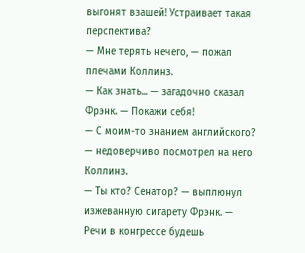выгонят взашей! Устраивает такая перспектива?
— Мне терять нечего, — пожал плечами Коллинз.
— Как знать... — загадочно сказал Фрэнк. — Покажи себя!
— С моим-то знанием английского? — недоверчиво посмотрел на него Коллинз.
— Ты кто? Сенатор? — выплюнул изжеванную сигарету Фрэнк. — Речи в конгрессе будешь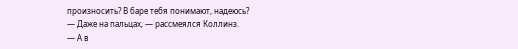произносить? В баре тебя понимают, надеюсь?
— Даже на пальцах, — рассмеялся Коллинз.
— А в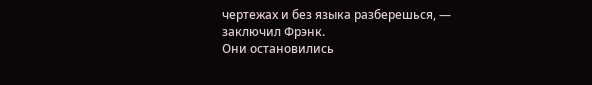чертежах и без языка разберешься, — заключил Фрэнк.
Они остановились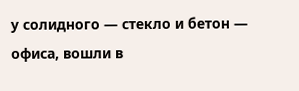у солидного — стекло и бетон — офиса, вошли в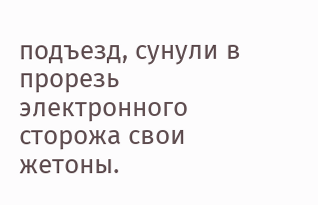подъезд, сунули в прорезь электронного сторожа свои жетоны.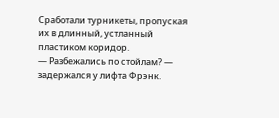Сработали турникеты, пропуская их в длинный, устланный пластиком коридор.
— Разбежались по стойлам? — задержался у лифта Фрэнк.